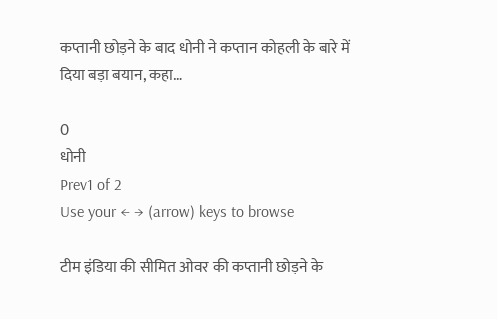कप्तानी छोड़ने के बाद धोनी ने कप्तान कोहली के बारे में दिया बड़ा बयान, कहा…

0
धोनी
Prev1 of 2
Use your ← → (arrow) keys to browse

टीम इंडिया की सीमित ओवर की कप्तानी छोड़ने के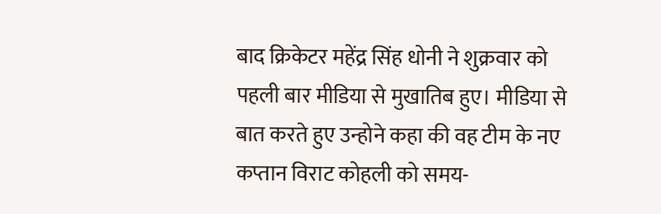बाद क्रिकेटर महेंद्र सिंह धोनी ने शुक्रवार को पहली बार मीडिया से मुखातिब हुए। मीडिया से बात करते हुए उन्होने कहा की वह टीम के नए कप्तान विराट कोहली को समय-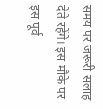समय पर जरूरी सलाह देते रहेंगे। इस मौके पर इस पूर्व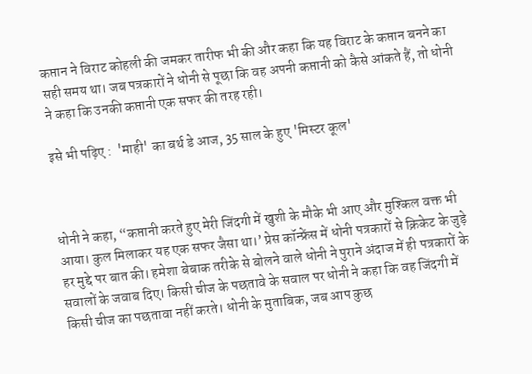कप्तान ने विराट कोहली की जमकर तारीफ भी की और कहा कि यह विराट के कप्तान बनने का सही समय था। जब पत्रकारों ने धोनी से पूछा कि वह अपनी कप्तानी को कैसे आंकते हैं, तो धोनी ने कहा कि उनकी कप्तानी एक सफर की तरह रही।

इसे भी पढ़िए :  'माही' का बर्थ डे आज, 35 साल के हुए 'मिस्टर कूल'



धोनी ने कहा, “कप्तानी करते हुए मेरी जिंदगी में खुशी के मौके भी आए और मुश्किल वक्त भी आया। कुल मिलाकर यह एक सफर जैसा था।’ प्रेस कॉन्फ्रेंस में धोनी पत्रकारों से क्रिकेट के जुड़े हर मुद्दे पर बात की। हमेशा बेबाक तरीके से बोलने वाले धोनी ने पुराने अंदाज में ही पत्रकारों के सवालों के जवाब दिए। किसी चीज के पछतावे के सवाल पर धोनी ने कहा कि वह जिंदगी में किसी चीज का पछतावा नहीं करते। धोनी के मुताबिक, जब आप कुछ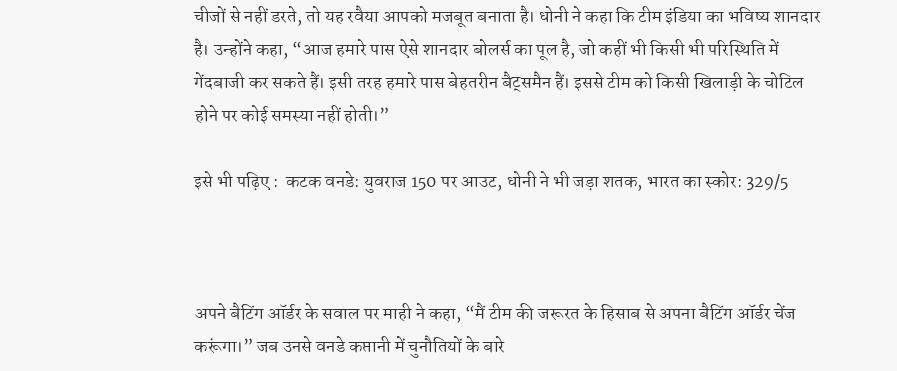चीजों से नहीं डरते, तो यह रवैया आपको मजबूत बनाता है। धोनी ने कहा कि टीम इंडिया का भविष्य शानदार है। उन्होंने कहा, “आज हमारे पास ऐसे शानदार बोलर्स का पूल है, जो कहीं भी किसी भी परिस्थिति में गेंदबाजी कर सकते हैं। इसी तरह हमारे पास बेहतरीन बैट्समैन हैं। इससे टीम को किसी खिलाड़ी के चोटिल होने पर कोई समस्या नहीं होती।”

इसे भी पढ़िए :  कटक वनडे: युवराज 150 पर आउट, धोनी ने भी जड़ा शतक, भारत का स्कोर: 329/5



अपने बैटिंग ऑर्डर के सवाल पर माही ने कहा, “मैं टीम की जरूरत के हिसाब से अपना बैटिंग ऑर्डर चेंज करूंगा।” जब उनसे वनडे कप्तानी में चुनौतियों के बारे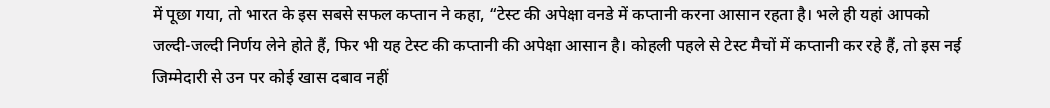में पूछा गया, तो भारत के इस सबसे सफल कप्तान ने कहा, “टेस्ट की अपेक्षा वनडे में कप्तानी करना आसान रहता है। भले ही यहां आपको जल्दी-जल्दी निर्णय लेने होते हैं, फिर भी यह टेस्ट की कप्तानी की अपेक्षा आसान है। कोहली पहले से टेस्ट मैचों में कप्तानी कर रहे हैं, तो इस नई जिम्मेदारी से उन पर कोई खास दबाव नहीं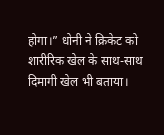होगा।” धोनी ने क्रिकेट को शारीरिक खेल के साथ-साथ दिमागी खेल भी बताया।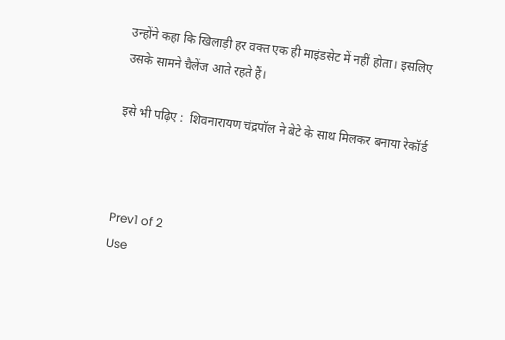उन्होंने कहा कि खिलाड़ी हर वक्त एक ही माइंडसेट में नहीं होता। इसलिए उसके सामने चैलेंज आते रहते हैं।

इसे भी पढ़िए :  शिवनारायण चंद्रपॉल ने बेटे के साथ मिलकर बनाया रेकॉर्ड



Prev1 of 2
Use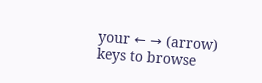your ← → (arrow) keys to browse